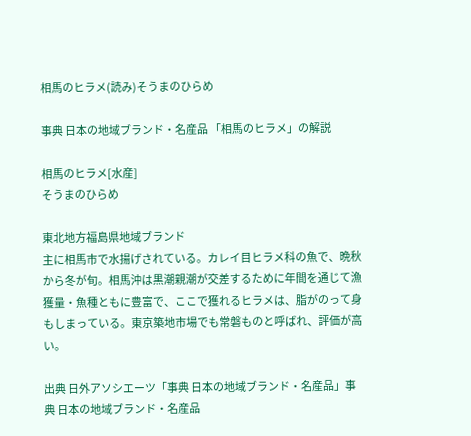相馬のヒラメ(読み)そうまのひらめ

事典 日本の地域ブランド・名産品 「相馬のヒラメ」の解説

相馬のヒラメ[水産]
そうまのひらめ

東北地方福島県地域ブランド
主に相馬市で水揚げされている。カレイ目ヒラメ科の魚で、晩秋から冬が旬。相馬沖は黒潮親潮が交差するために年間を通じて漁獲量・魚種ともに豊富で、ここで獲れるヒラメは、脂がのって身もしまっている。東京築地市場でも常磐ものと呼ばれ、評価が高い。

出典 日外アソシエーツ「事典 日本の地域ブランド・名産品」事典 日本の地域ブランド・名産品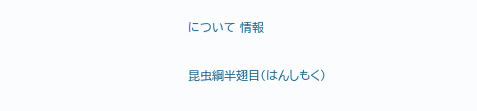について 情報

昆虫綱半翅目(はんしもく)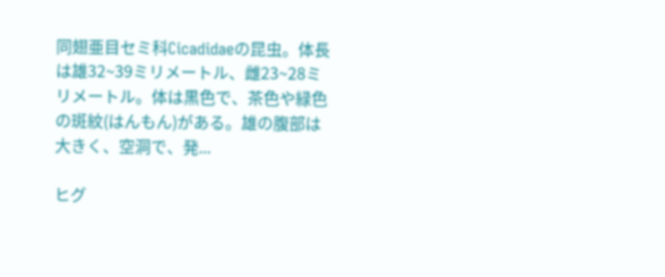同翅亜目セミ科Cicadidaeの昆虫。体長は雄32~39ミリメートル、雌23~28ミリメートル。体は黒色で、茶色や緑色の斑紋(はんもん)がある。雄の腹部は大きく、空洞で、発...

ヒグ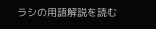ラシの用語解説を読む